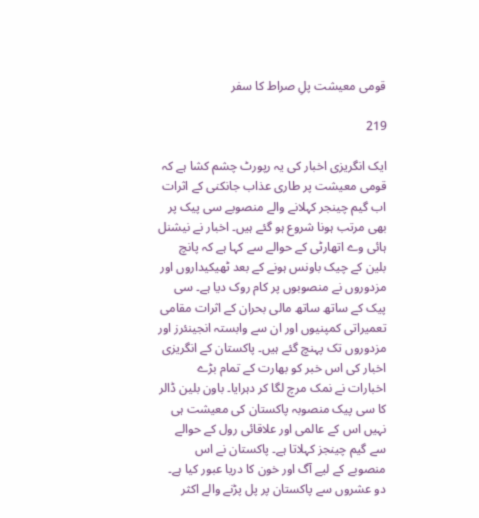قومی معیشت پلِ صراط کا سفر

219

ایک انگریزی اخبار کی یہ رپورٹ چشم کشا ہے کہ قومی معیشت پر طاری عذاب جانکنی کے اثرات اب گیم چینجر کہلانے والے منصوبے سی پیک پر بھی مرتب ہونا شروع ہو گئے ہیں۔ اخبار نے نیشنل ہائی وے اتھارٹی کے حوالے سے کہا ہے کہ پانچ بلین کے چیک باونس ہونے کے بعد ٹھیکیداروں اور مزدوروں نے منصوبوں پر کام روک دیا ہے۔ سی پیک کے ساتھ ساتھ مالی بحران کے اثرات مقامی تعمیراتی کمپنیوں اور ان سے وابستہ انجینئرز اور مزدوروں تک پہنچ گئے ہیں۔ پاکستان کے انگریزی اخبار کی اس خبر کو بھارت کے تمام بڑے اخبارات نے نمک مرچ لگا کر دہرایا۔ باون بلین ڈالر کا سی پیک منصوبہ پاکستان کی معیشت ہی نہیں اس کے عالمی اور علاقائی رول کے حوالے سے گیم چینجز کہلاتا ہے۔ پاکستان نے اس منصوبے کے لیے آگ اور خون کا دریا عبور کیا ہے۔ دو عشروں سے پاکستان پر پل پڑنے والے اکثر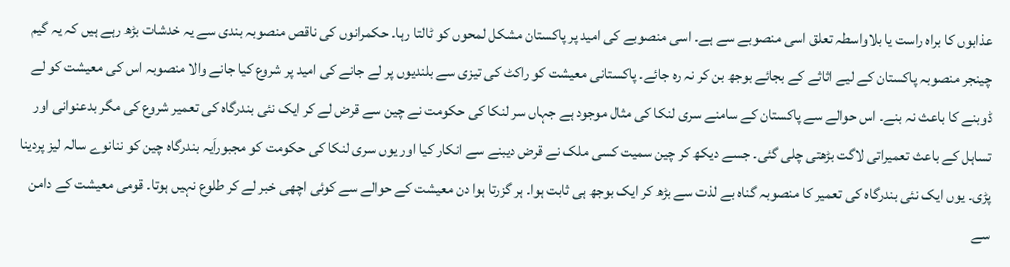عذابوں کا براہ راست یا بلاواسطہ تعلق اسی منصوبے سے ہے۔ اسی منصوبے کی امید پر پاکستان مشکل لمحوں کو ٹالتا رہا۔ حکمرانوں کی ناقص منصوبہ بندی سے یہ خدشات بڑھ رہے ہیں کہ یہ گیم چینجر منصوبہ پاکستان کے لیے اثاثے کے بجائے بوجھ بن کر نہ رہ جائے۔ پاکستانی معیشت کو راکٹ کی تیزی سے بلندیوں پر لے جانے کی امید پر شروع کیا جانے والا منصوبہ اس کی معیشت کو لے ڈوبنے کا باعث نہ بنے۔ اس حوالے سے پاکستان کے سامنے سری لنکا کی مثال موجود ہے جہاں سر لنکا کی حکومت نے چین سے قرض لے کر ایک نئی بندرگاہ کی تعمیر شروع کی مگر بدعنوانی اور تساہل کے باعث تعمیراتی لاگت بڑھتی چلی گئی۔ جسے دیکھ کر چین سمیت کسی ملک نے قرض دیبنے سے انکار کیا اور یوں سری لنکا کی حکومت کو مجبوراَیہ بندرگاہ چین کو ننانوے سالہ لیز پردینا پڑی۔ یوں ایک نئی بندرگاہ کی تعمیر کا منصوبہ گناہ بے لذت سے بڑھ کر ایک بوجھ ہی ثابت ہوا۔ ہر گزرتا ہوا دن معیشت کے حوالے سے کوئی اچھی خبر لے کر طلوع نہیں ہوتا۔ قومی معیشت کے دامن سے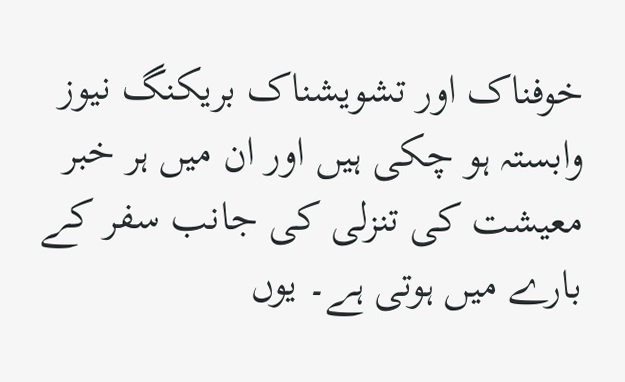خوفناک اور تشویشناک بریکنگ نیوز وابستہ ہو چکی ہیں اور ان میں ہر خبر معیشت کی تنزلی کی جانب سفر کے بارے میں ہوتی ہے۔ یوں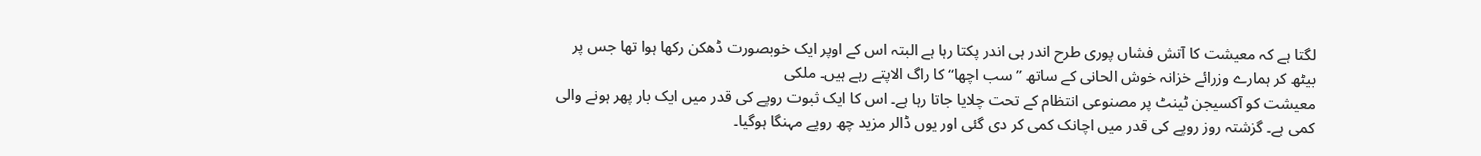لگتا ہے کہ معیشت کا آتش فشاں پوری طرح اندر ہی اندر پکتا رہا ہے البتہ اس کے اوپر ایک خوبصورت ڈھکن رکھا ہوا تھا جس پر بیٹھ کر ہمارے وزرائے خزانہ خوش الحانی کے ساتھ ’’سب اچھا‘‘ کا راگ الاپتے رہے ہیں۔ ملکی
معیشت کو آکسیجن ٹینٹ پر مصنوعی انتظام کے تحت چلایا جاتا رہا ہے۔ اس کا ایک ثبوت روپے کی قدر میں ایک بار پھر ہونے والی کمی ہے۔ گزشتہ روز روپے کی قدر میں اچانک کمی کر دی گئی اور یوں ڈالر مزید چھ روپے مہنگا ہوگیا۔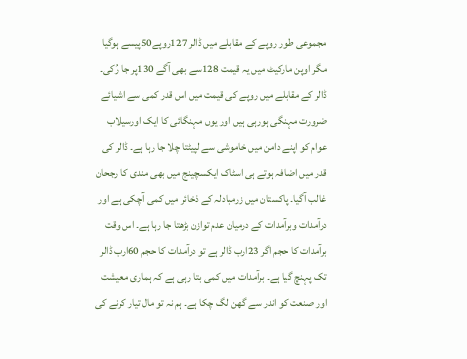مجموعی طور روپے کے مقابلے میں ڈالر 127روپے50پیسے ہوگیا مگر اوپن مارکیٹ میں یہ قیمت 128سے بھی آگے 130پر جا رُکی۔ ڈالر کے مقابلے میں روپے کی قیمت میں اس قدر کمی سے اشیائے ضرورت مہنگی ہورہی ہیں اور یوں مہنگائی کا ایک اورسیلاب عوام کو اپنے دامن میں خاموشی سے لپیٹتا چلا جا رہا ہے۔ ڈالر کی قدر میں اضافہ ہوتے ہی اسٹاک ایکسچینج میں بھی مندی کا رجحان غالب آگیا۔ پاکستان میں زرمبادلہ کے ذخائر میں کمی آچکی ہے اور درآمدات وبرآمدات کے درمیان عدم توازن بڑھتا جا رہا ہے۔ اس وقت برآمدات کا حجم اگر 23ارب ڈالر ہے تو درآمدات کا حجم 60ارب ڈالر تک پہنچ گیا ہے۔ برآمدات میں کمی بتا رہی ہے کہ ہماری معیشت اور صنعت کو اندر سے گھن لگ چکا ہے۔ ہم نہ تو مال تیار کرنے کی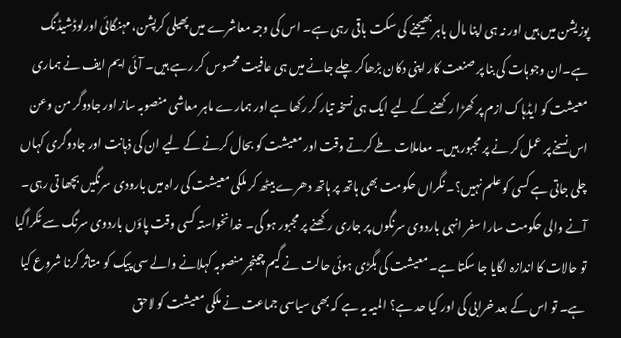پوزیشن میں ہیں اور نہ ہی اپنا مال باہر بھیجنے کی سکت باقی رہی ہے۔ اس کی وجہ معاشرے میں پھیلی کرپشن، مہنگائی اورلوڈشیڈنگ ہے۔ان وجوہات کی بنا پر صنعت کار اپنی دکان بڑھاکر چلے جانے میں ہی عافیت محسوس کر رہے ہیں۔ آئی ایم ایف نے ہماری معیشت کو ایڈہاک ازم پر کھڑا رکھنے کے لیے ایک ہی نسخہ تیار کر رکھا ہے اور ہمارے ماہر معاشی منصوبہ ساز اور جادوگر من وعن اس نسخے پر عمل کر نے پر مجبور ہیں۔ معاملات طے کرتے وقت اور معیشت کو بحال کرنے کے لیے ان کی ذہانت اور جادوگری کہاں چلی جاتی ہے کسی کو علم نہیں؟۔ نگراں حکومت بھی ہاتھ پر ہاتھ دھرے بیٹھ کر ملکی معیشت کی راہ میں بارودی سرنگیں بچھا تی رہی۔ آنے والی حکومت سارا سفر انہی باردوی سرنگوں پر جاری رکھنے پر مجبور ہو گی۔ خدانخواستہ کسی وقت پاؤں باردوی سرنگ سے ٹکراگیا تو حالات کا اندازہ لگایا جا سکتا ہے۔ معیشت کی بگڑی ہوئی حالت نے گیم چینجر منصوبہ کہلانے والے سی پیک کو متاثر کرنا شروع کیا ہے۔ تو اس کے بعد خرابی کی اور کیا حد ہے؟ المیہ یہ ہے کہ بھی سیاسی جماعت نے ملکی معیشت کو لاحق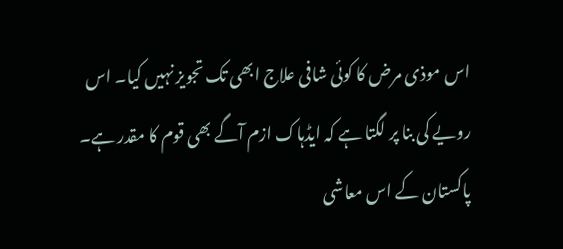اس موذی مرض کا کوئی شافی علاج ابھی تک تجویز نہیں کیا۔ اس رویے کی بنا پر لگتا ہے کہ ایڈہاک ازم آگے بھی قوم کا مقدر ہے۔ پاکستان کے اس معاشی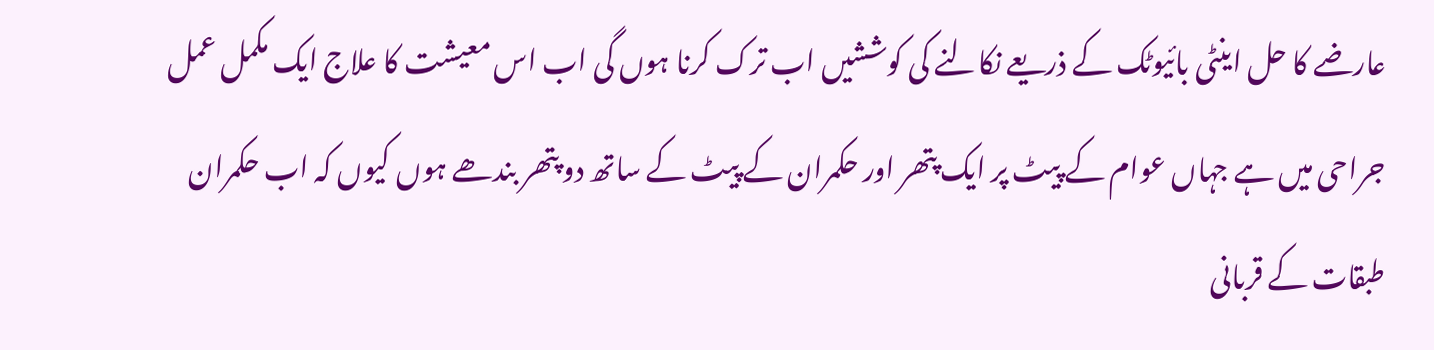عارضے کا حل اینٹی بائیوٹک کے ذریعے نکالنے کی کوششیں اب ترک کرنا ہوں گی اب اس معیشت کا علاج ایک مکمل عمل جراحی میں ہے جہاں عوام کے پیٹ پر ایک پتھر اور حکمران کے پیٹ کے ساتھ دو پتھر بندھے ہوں کیوں کہ اب حکمران طبقات کے قربانی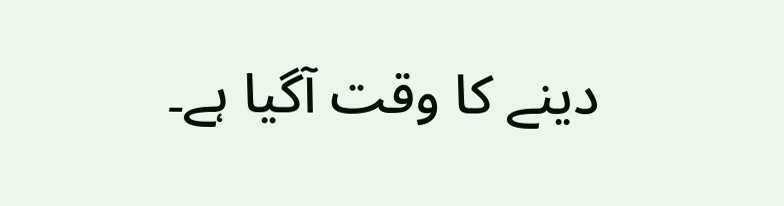دینے کا وقت آگیا ہے۔